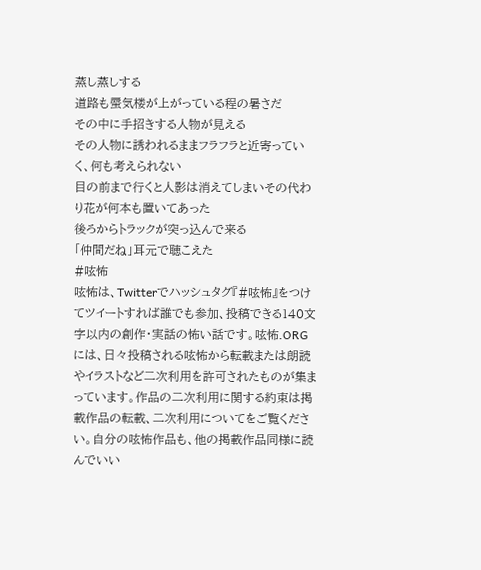蒸し蒸しする
道路も蜃気楼が上がっている程の暑さだ
その中に手招きする人物が見える
その人物に誘われるままフラフラと近寄っていく、何も考えられない
目の前まで行くと人影は消えてしまいその代わり花が何本も置いてあった
後ろからトラックが突っ込んで来る
「仲間だね」耳元で聴こえた
#呟怖
呟怖は、Twitterでハッシュタグ『#呟怖』をつけてツイートすれば誰でも参加、投稿できる140文字以内の創作・実話の怖い話です。呟怖.ORGには、日々投稿される呟怖から転載または朗読やイラストなど二次利用を許可されたものが集まっています。作品の二次利用に関する約束は掲載作品の転載、二次利用についてをご覧ください。自分の呟怖作品も、他の掲載作品同様に読んでいい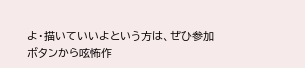よ・描いていいよという方は、ぜひ参加ボタンから呟怖作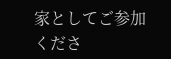家としてご参加くださ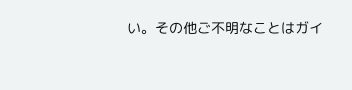い。その他ご不明なことはガイ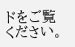ドをご覧ください。